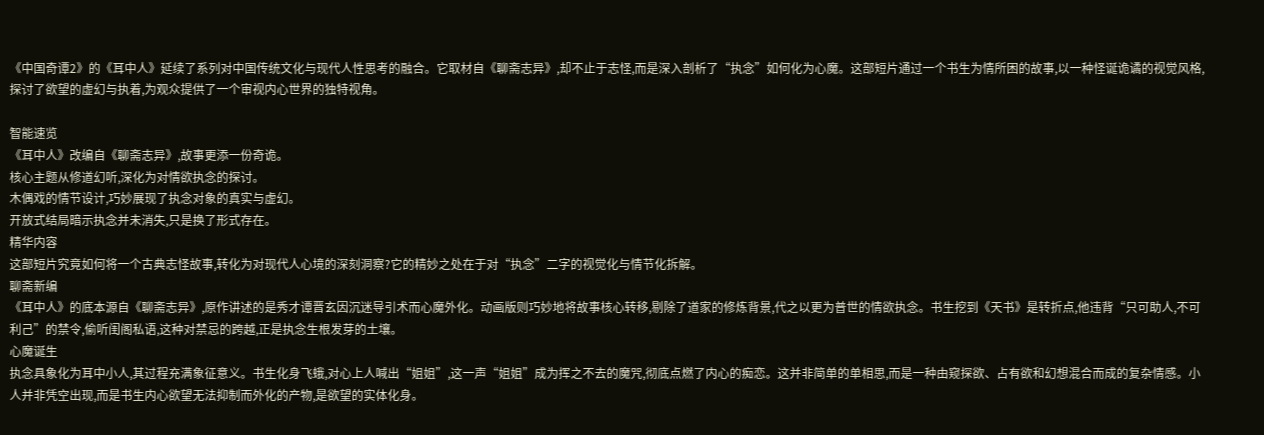《中国奇谭2》的《耳中人》延续了系列对中国传统文化与现代人性思考的融合。它取材自《聊斋志异》,却不止于志怪,而是深入剖析了“执念”如何化为心魔。这部短片通过一个书生为情所困的故事,以一种怪诞诡谲的视觉风格,探讨了欲望的虚幻与执着,为观众提供了一个审视内心世界的独特视角。

智能速览
《耳中人》改编自《聊斋志异》,故事更添一份奇诡。
核心主题从修道幻听,深化为对情欲执念的探讨。
木偶戏的情节设计,巧妙展现了执念对象的真实与虚幻。
开放式结局暗示执念并未消失,只是换了形式存在。
精华内容
这部短片究竟如何将一个古典志怪故事,转化为对现代人心境的深刻洞察?它的精妙之处在于对“执念”二字的视觉化与情节化拆解。
聊斋新编
《耳中人》的底本源自《聊斋志异》,原作讲述的是秀才谭晋玄因沉迷导引术而心魔外化。动画版则巧妙地将故事核心转移,剔除了道家的修炼背景,代之以更为普世的情欲执念。书生挖到《天书》是转折点,他违背“只可助人,不可利己”的禁令,偷听闺阁私语,这种对禁忌的跨越,正是执念生根发芽的土壤。
心魔诞生
执念具象化为耳中小人,其过程充满象征意义。书生化身飞蛾,对心上人喊出“姐姐”,这一声“姐姐”成为挥之不去的魔咒,彻底点燃了内心的痴恋。这并非简单的单相思,而是一种由窥探欲、占有欲和幻想混合而成的复杂情感。小人并非凭空出现,而是书生内心欲望无法抑制而外化的产物,是欲望的实体化身。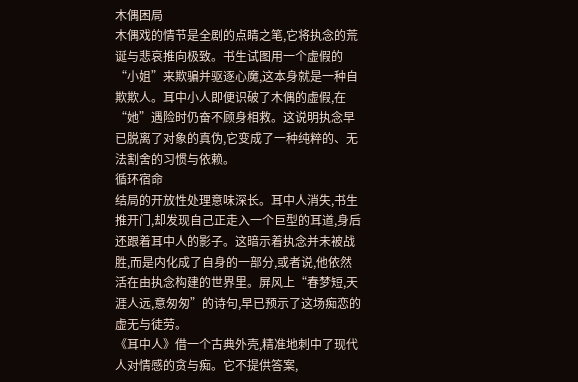木偶困局
木偶戏的情节是全剧的点睛之笔,它将执念的荒诞与悲哀推向极致。书生试图用一个虚假的“小姐”来欺骗并驱逐心魔,这本身就是一种自欺欺人。耳中小人即便识破了木偶的虚假,在“她”遇险时仍奋不顾身相救。这说明执念早已脱离了对象的真伪,它变成了一种纯粹的、无法割舍的习惯与依赖。
循环宿命
结局的开放性处理意味深长。耳中人消失,书生推开门,却发现自己正走入一个巨型的耳道,身后还跟着耳中人的影子。这暗示着执念并未被战胜,而是内化成了自身的一部分,或者说,他依然活在由执念构建的世界里。屏风上“春梦短,天涯人远,意匆匆”的诗句,早已预示了这场痴恋的虚无与徒劳。
《耳中人》借一个古典外壳,精准地刺中了现代人对情感的贪与痴。它不提供答案,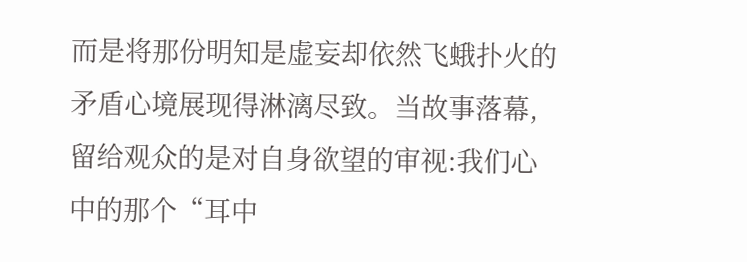而是将那份明知是虚妄却依然飞蛾扑火的矛盾心境展现得淋漓尽致。当故事落幕,留给观众的是对自身欲望的审视:我们心中的那个“耳中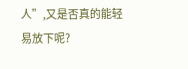人”,又是否真的能轻易放下呢?